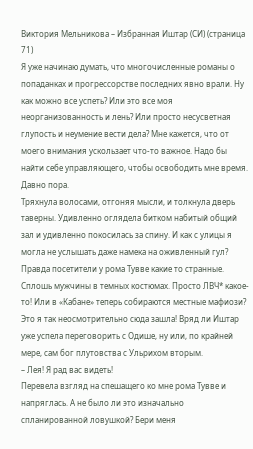Виктория Мельникова – Избранная Иштар (СИ) (страница 71)
Я уже начинаю думать, что многочисленные романы о попаданках и прогрессорстве последних явно врали. Ну как можно все успеть? Или это все моя неорганизованность и лень? Или просто несусветная глупость и неумение вести дела? Мне кажется, что от моего внимания ускользает что-то важное. Надо бы найти себе управляющего, чтобы освободить мне время. Давно пора.
Тряхнула волосами, отгоняя мысли, и толкнула дверь таверны. Удивленно оглядела битком набитый общий зал и удивленно покосилась за спину. И как с улицы я могла не услышать даже намека на оживленный гул? Правда посетители у рома Тувве какие то странные. Сплошь мужчины в темных костюмах. Просто ЛВЧ* какое-то! Или в «Кабане» теперь собираются местные мафиози? Это я так неосмотрительно сюда зашла! Вряд ли Иштар уже успела переговорить с Одише, ну или, по крайней мере, сам бог плутовства с Ульрихом вторым.
– Лея! Я рад вас видеть!
Перевела взгляд на спешащего ко мне рома Тувве и напряглась. А не было ли это изначально спланированной ловушкой? Бери меня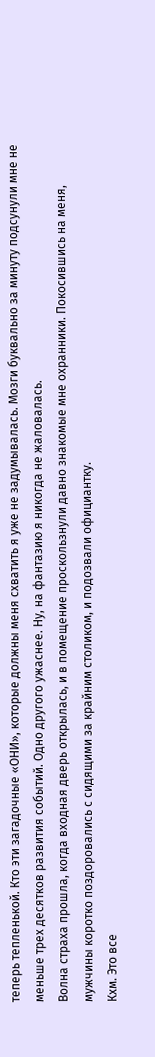теперь тепленькой. Кто эти загадочные «ОНИ», которые должны меня схватить я уже не задумывалась. Мозги буквально за минуту подсунули мне не меньше трех десятков развития событий. Одно другого ужаснее. Ну, на фантазию я никогда не жаловалась.
Волна страха прошла, когда входная дверь открылась, и в помещение проскользнули давно знакомые мне охранники. Покосившись на меня, мужчины коротко поздоровались с сидящими за крайним столиком, и подозвали официантку.
Кхм. Это все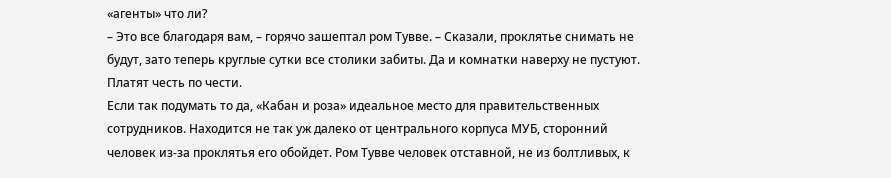«агенты» что ли?
– Это все благодаря вам, – горячо зашептал ром Тувве. – Сказали, проклятье снимать не будут, зато теперь круглые сутки все столики забиты. Да и комнатки наверху не пустуют. Платят честь по чести.
Если так подумать то да, «Кабан и роза» идеальное место для правительственных сотрудников. Находится не так уж далеко от центрального корпуса МУБ, сторонний человек из-за проклятья его обойдет. Ром Тувве человек отставной, не из болтливых, к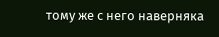тому же с него наверняка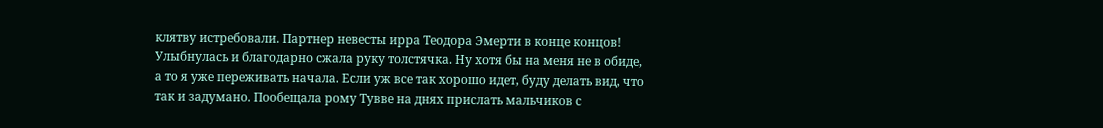клятву истребовали. Партнер невесты ирра Теодора Эмерти в конце концов!
Улыбнулась и благодарно сжала руку толстячка. Ну хотя бы на меня не в обиде, а то я уже переживать начала. Если уж все так хорошо идет, буду делать вид, что так и задумано. Пообещала рому Тувве на днях прислать мальчиков с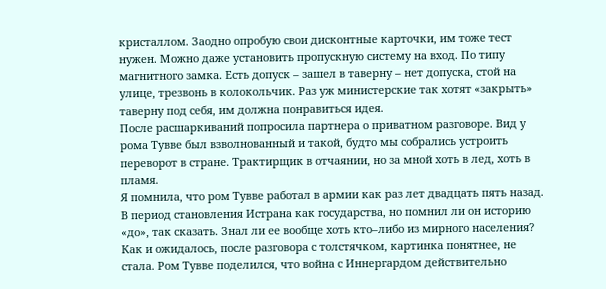кристаллом. Заодно опробую свои дисконтные карточки, им тоже тест нужен. Можно даже установить пропускную систему на вход. По типу магнитного замка. Есть допуск – зашел в таверну – нет допуска, стой на улице, трезвонь в колокольчик. Раз уж министерские так хотят «закрыть» таверну под себя, им должна понравиться идея.
После расшаркиваний попросила партнера о приватном разговоре. Вид у рома Тувве был взволнованный и такой, будто мы собрались устроить переворот в стране. Трактирщик в отчаянии, но за мной хоть в лед, хоть в пламя.
Я помнила, что ром Тувве работал в армии как раз лет двадцать пять назад. В период становления Истрана как государства, но помнил ли он историю «до», так сказать. Знал ли ее вообще хоть кто–либо из мирного населения?
Как и ожидалось, после разговора с толстячком, картинка понятнее, не стала. Ром Тувве поделился, что война с Иннергардом действительно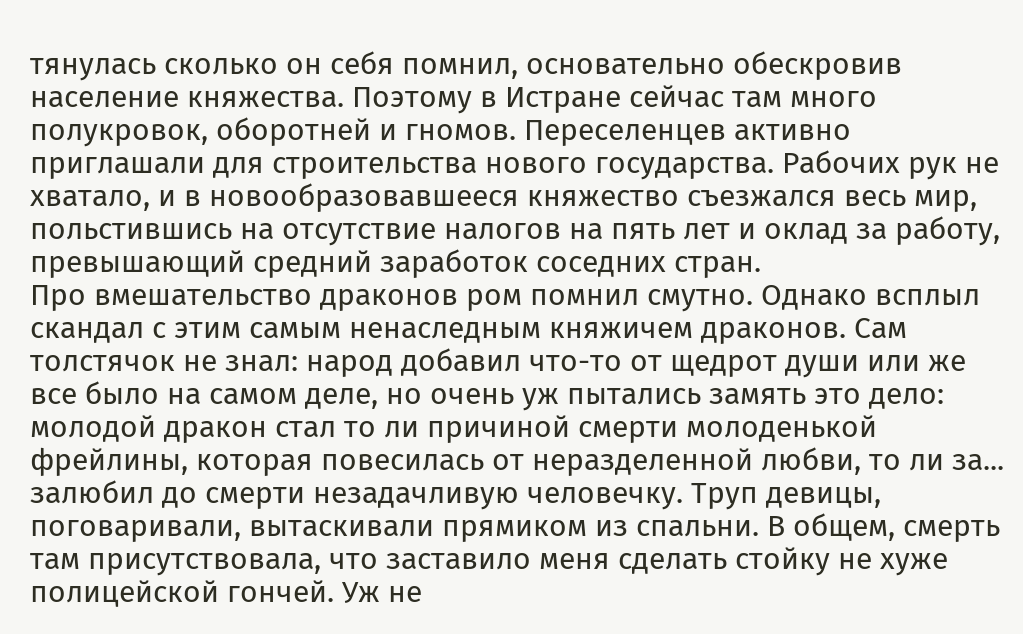тянулась сколько он себя помнил, основательно обескровив население княжества. Поэтому в Истране сейчас там много полукровок, оборотней и гномов. Переселенцев активно приглашали для строительства нового государства. Рабочих рук не хватало, и в новообразовавшееся княжество съезжался весь мир, польстившись на отсутствие налогов на пять лет и оклад за работу, превышающий средний заработок соседних стран.
Про вмешательство драконов ром помнил смутно. Однако всплыл скандал с этим самым ненаследным княжичем драконов. Сам толстячок не знал: народ добавил что-то от щедрот души или же все было на самом деле, но очень уж пытались замять это дело: молодой дракон стал то ли причиной смерти молоденькой фрейлины, которая повесилась от неразделенной любви, то ли за... залюбил до смерти незадачливую человечку. Труп девицы, поговаривали, вытаскивали прямиком из спальни. В общем, смерть там присутствовала, что заставило меня сделать стойку не хуже полицейской гончей. Уж не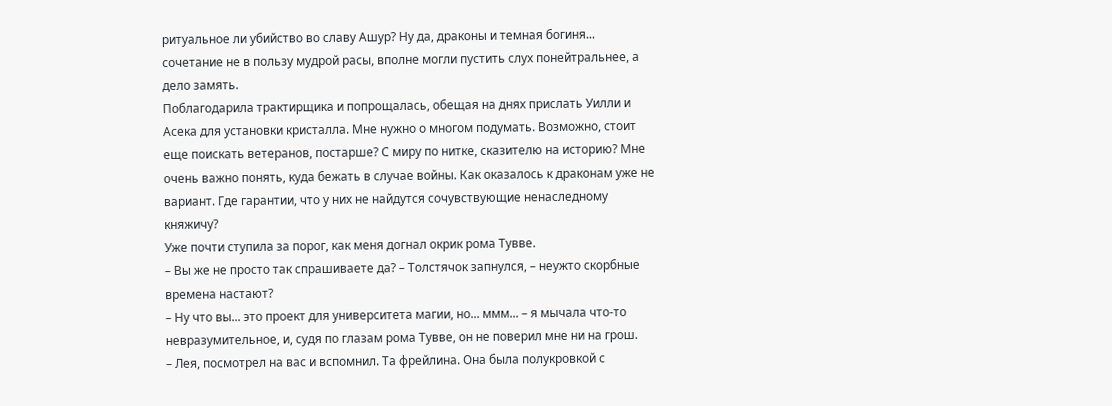ритуальное ли убийство во славу Ашур? Ну да, драконы и темная богиня... сочетание не в пользу мудрой расы, вполне могли пустить слух понейтральнее, а дело замять.
Поблагодарила трактирщика и попрощалась, обещая на днях прислать Уилли и Асека для установки кристалла. Мне нужно о многом подумать. Возможно, стоит еще поискать ветеранов, постарше? С миру по нитке, сказителю на историю? Мне очень важно понять, куда бежать в случае войны. Как оказалось к драконам уже не вариант. Где гарантии, что у них не найдутся сочувствующие ненаследному княжичу?
Уже почти ступила за порог, как меня догнал окрик рома Тувве.
– Вы же не просто так спрашиваете да? – Толстячок запнулся, – неужто скорбные времена настают?
– Ну что вы... это проект для университета магии, но... ммм... – я мычала что-то невразумительное, и, судя по глазам рома Тувве, он не поверил мне ни на грош.
– Лея, посмотрел на вас и вспомнил. Та фрейлина. Она была полукровкой с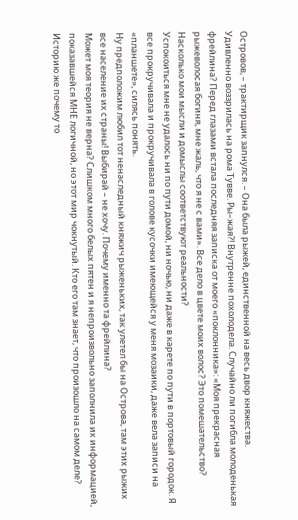Островов, – трактирщик запнулся. – Она была рыжей, единственной на весь двор княжества.
Удивленно воззрилась на рома Тувве. Ры–жая?! Внутренне похолодела. Случайно ли погибла молоденькая фрейлина? Перед глазами встала последняя записка от моего «поклонника»: «Моя прекрасная рыжеволосая богиня, мне жаль, что я не с вами». Все дело в цвете моих волос? Это помешательство? Насколько мои мысли и домыслы соответствуют реальности?
Успокоиться мне не удалось ни по пути домой, ни ночью, ни даже в карете по пути в портовый городок. Я все прокручивала и прокручивала в голове кусочки имеющейся у меня мозаики, даже вела записи на «планшете», силясь понять.
Ну предположим любил тот ненаследный княжич рыженьких, так улетел бы на Острова, там этих рыжих все население их страны! Выбирай – не хочу. Почему именно та фрейлина?
Может моя теория не верна? Слишком много белых пятен и я непроизвольно заполнила их информацией, показавшейся МНЕ логичной, но этот мир чокнутый. Кто его там знает, что произошло на самом деле? Историю же почему то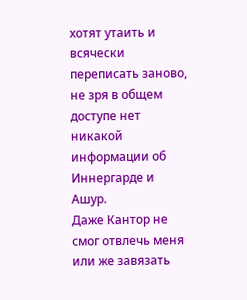хотят утаить и всячески переписать заново, не зря в общем доступе нет никакой информации об Иннергарде и Ашур.
Даже Кантор не смог отвлечь меня или же завязать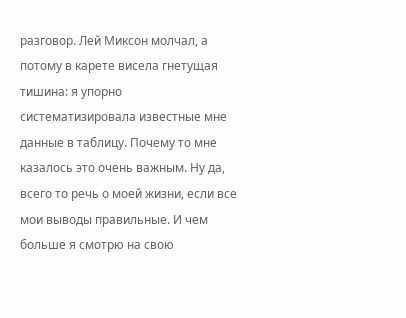разговор. Лей Миксон молчал, а потому в карете висела гнетущая тишина: я упорно систематизировала известные мне данные в таблицу. Почему то мне казалось это очень важным. Ну да, всего то речь о моей жизни, если все мои выводы правильные. И чем больше я смотрю на свою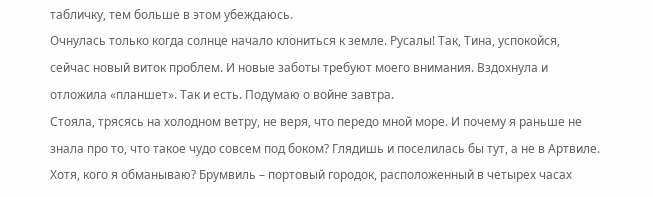табличку, тем больше в этом убеждаюсь.
Очнулась только когда солнце начало клониться к земле. Русалы! Так, Тина, успокойся, сейчас новый виток проблем. И новые заботы требуют моего внимания. Вздохнула и отложила «планшет». Так и есть. Подумаю о войне завтра.
Стояла, трясясь на холодном ветру, не веря, что передо мной море. И почему я раньше не знала про то, что такое чудо совсем под боком? Глядишь и поселилась бы тут, а не в Артвиле. Хотя, кого я обманываю? Брумвиль – портовый городок, расположенный в четырех часах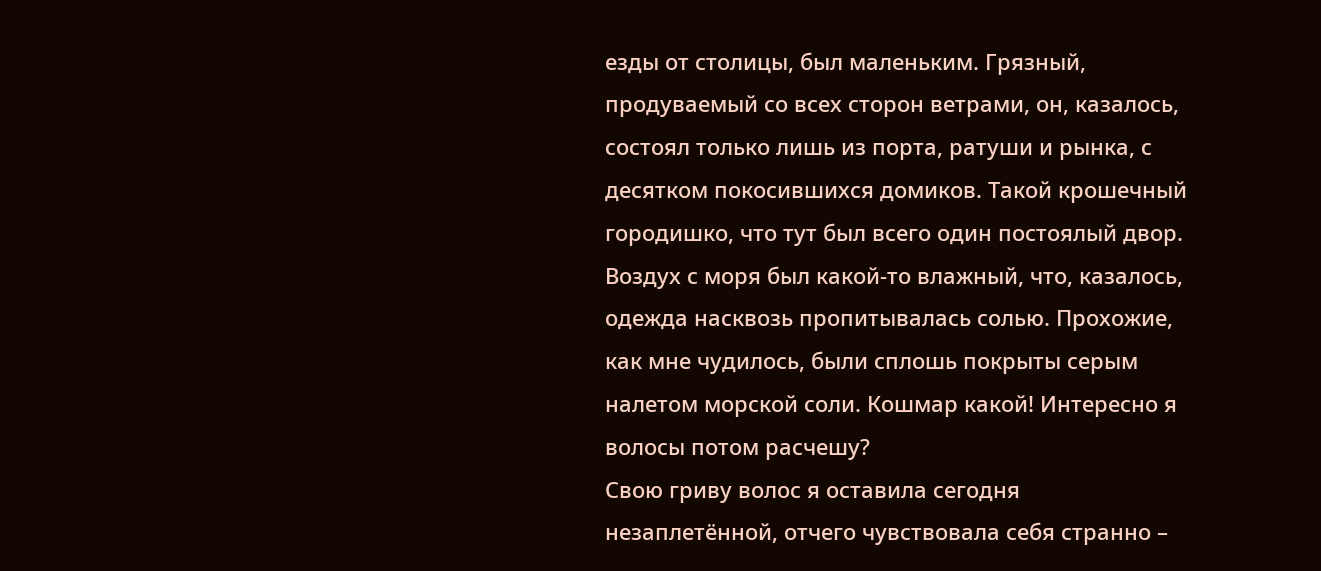езды от столицы, был маленьким. Грязный, продуваемый со всех сторон ветрами, он, казалось, состоял только лишь из порта, ратуши и рынка, с десятком покосившихся домиков. Такой крошечный городишко, что тут был всего один постоялый двор.
Воздух с моря был какой-то влажный, что, казалось, одежда насквозь пропитывалась солью. Прохожие, как мне чудилось, были сплошь покрыты серым налетом морской соли. Кошмар какой! Интересно я волосы потом расчешу?
Свою гриву волос я оставила сегодня незаплетённой, отчего чувствовала себя странно –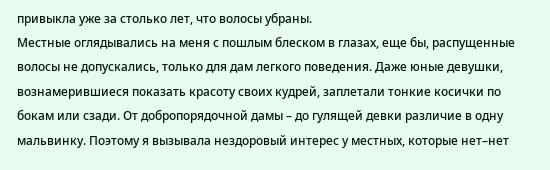привыкла уже за столько лет, что волосы убраны.
Местные оглядывались на меня с пошлым блеском в глазах, еще бы, распущенные волосы не допускались, только для дам легкого поведения. Даже юные девушки, вознамерившиеся показать красоту своих кудрей, заплетали тонкие косички по бокам или сзади. От добропорядочной дамы – до гулящей девки различие в одну мальвинку. Поэтому я вызывала нездоровый интерес у местных, которые нет–нет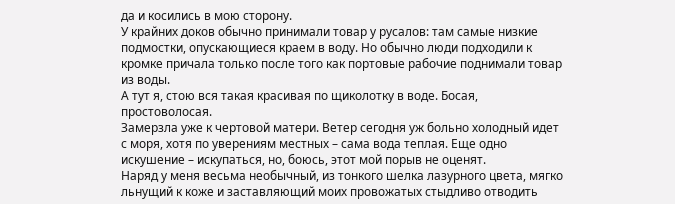да и косились в мою сторону.
У крайних доков обычно принимали товар у русалов: там самые низкие подмостки, опускающиеся краем в воду. Но обычно люди подходили к кромке причала только после того как портовые рабочие поднимали товар из воды.
А тут я, стою вся такая красивая по щиколотку в воде. Босая, простоволосая.
Замерзла уже к чертовой матери. Ветер сегодня уж больно холодный идет с моря, хотя по уверениям местных – сама вода теплая. Еще одно искушение – искупаться, но, боюсь, этот мой порыв не оценят.
Наряд у меня весьма необычный, из тонкого шелка лазурного цвета, мягко льнущий к коже и заставляющий моих провожатых стыдливо отводить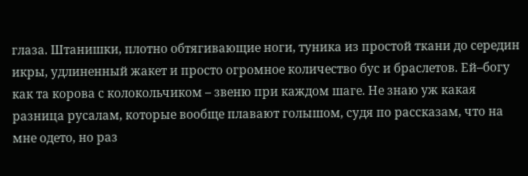глаза. Штанишки, плотно обтягивающие ноги, туника из простой ткани до середин икры, удлиненный жакет и просто огромное количество бус и браслетов. Ей–богу как та корова с колокольчиком – звеню при каждом шаге. Не знаю уж какая разница русалам, которые вообще плавают голышом, судя по рассказам, что на мне одето, но раз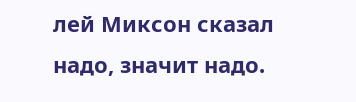лей Миксон сказал надо, значит надо.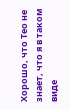Хорошо, что Тео не знает, что я в таком виде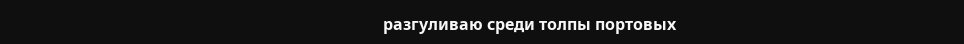разгуливаю среди толпы портовых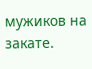мужиков на закате.